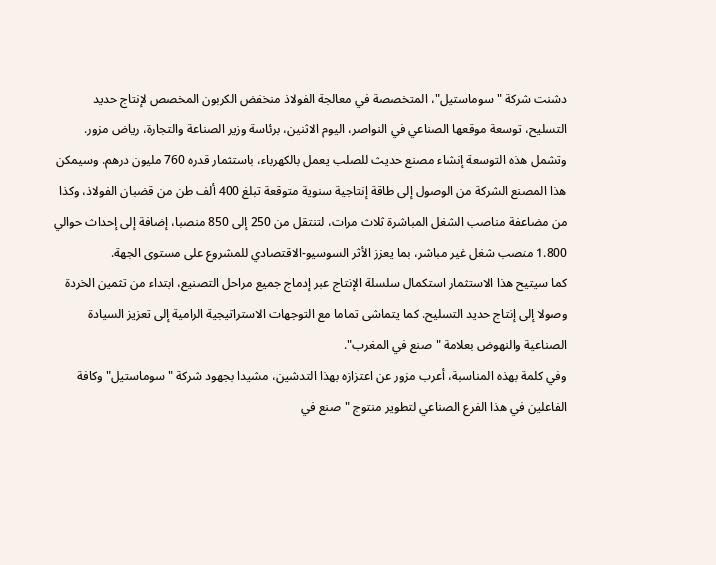دشنت شركة "سوماستيل"، المتخصصة في معالجة الفولاذ منخفض الكربون المخصص لإنتاج حديد التسليح، توسعة موقعها الصناعي في النواصر، اليوم الاثنين، برئاسة وزير الصناعة والتجارة، رياض مزور.
وتشمل هذه التوسعة إنشاء مصنع حديث للصلب يعمل بالكهرباء، باستثمار قدره 760 مليون درهم. وسيمكن هذا المصنع الشركة من الوصول إلى طاقة إنتاجية سنوية متوقعة تبلغ 400 ألف طن من قضبان الفولاذ، وكذا من مضاعفة مناصب الشغل المباشرة ثلاث مرات، لتنتقل من 250 إلى 850 منصبا، إضافة إلى إحداث حوالي 1.800 منصب شغل غير مباشر، بما يعزز الأثر السوسيو-الاقتصادي للمشروع على مستوى الجهة.
كما سيتيح هذا الاستثمار استكمال سلسلة الإنتاج عبر إدماج جميع مراحل التصنيع، ابتداء من تثمين الخردة وصولا إلى إنتاج حديد التسليح. كما يتماشى تماما مع التوجهات الاستراتيجية الرامية إلى تعزيز السيادة الصناعية والنهوض بعلامة "صنع في المغرب".
وفي كلمة بهذه المناسبة، أعرب مزور عن اعتزازه بهذا التدشين، مشيدا بجهود شركة "سوماستيل" وكافة الفاعلين في هذا الفرع الصناعي لتطوير منتوج "صنع في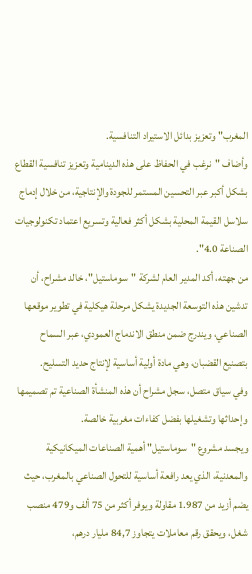المغرب" وتعزيز بدائل الاستيراد التنافسية.
وأضاف "نرغب في الحفاظ على هذه الدينامية وتعزيز تنافسية القطاع بشكل أكبر عبر التحسين المستمر للجودة والإنتاجية، من خلال إدماج سلاسل القيمة المحلية بشكل أكثر فعالية وتسريع اعتماد تكنولوجيات الصناعة 4.0".
من جهته، أكد المدير العام لشركة "سوماستيل"، خالد مشراح، أن تدشين هذه التوسعة الجديدة يشكل مرحلة هيكلية في تطوير موقعها الصناعي، ويندرج ضمن منطق الاندماج العمودي، عبر السماح بتصنيع القضبان، وهي مادة أولية أساسية لإنتاج حديد التسليح.
وفي سياق متصل، سجل مشراح أن هذه المنشأة الصناعية تم تصميمها وإحداثها وتشغيلها بفضل كفاءات مغربية خالصة.
ويجسد مشروع "سوماستيل" أهمية الصناعات الميكانيكية والمعدنية، الذي يعد رافعة أساسية للتحول الصناعي بالمغرب، حيث يضم أزيد من 1.987 مقاولة ويوفر أكثر من 75 ألف و479 منصب شغل، ويحقق رقم معاملات يتجاوز 84,7 مليار درهم،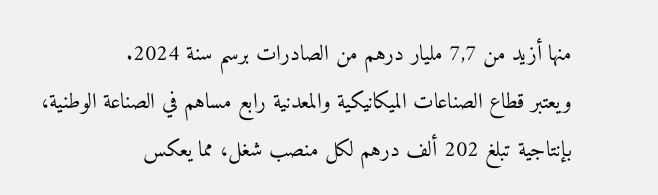منها أزيد من 7,7 مليار درهم من الصادرات برسم سنة 2024.
ويعتبر قطاع الصناعات الميكانيكية والمعدنية رابع مساهم في الصناعة الوطنية، بإنتاجية تبلغ 202 ألف درهم لكل منصب شغل، مما يعكس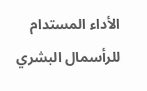الأداء المستدام للرأسمال البشري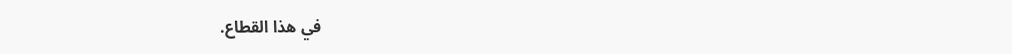في هذا القطاع.